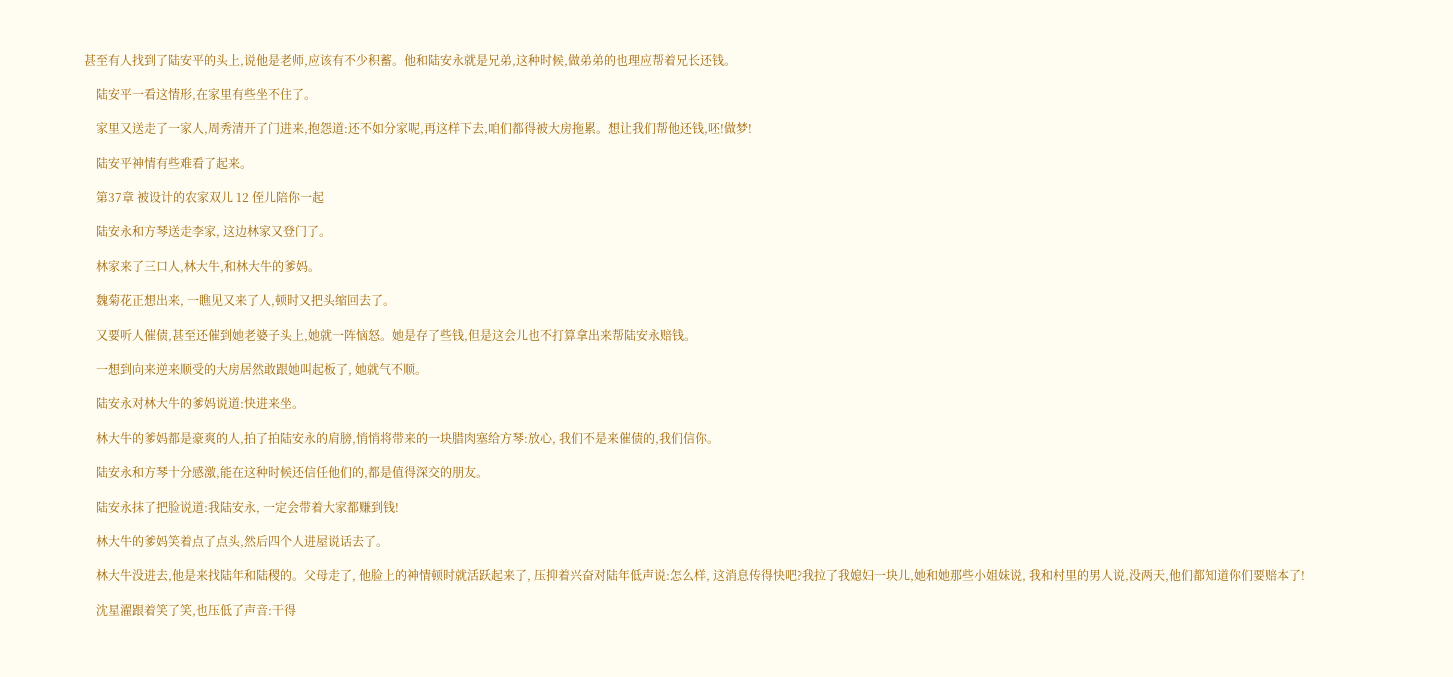甚至有人找到了陆安平的头上,说他是老师,应该有不少积蓄。他和陆安永就是兄弟,这种时候,做弟弟的也理应帮着兄长还钱。

    陆安平一看这情形,在家里有些坐不住了。

    家里又送走了一家人,周秀清开了门进来,抱怨道:还不如分家呢,再这样下去,咱们都得被大房拖累。想让我们帮他还钱,呸!做梦!

    陆安平神情有些难看了起来。

    第37章 被设计的农家双儿 12 侄儿陪你一起

    陆安永和方琴送走李家, 这边林家又登门了。

    林家来了三口人,林大牛,和林大牛的爹妈。

    魏菊花正想出来, 一瞧见又来了人,顿时又把头缩回去了。

    又要听人催债,甚至还催到她老婆子头上,她就一阵恼怒。她是存了些钱,但是这会儿也不打算拿出来帮陆安永赔钱。

    一想到向来逆来顺受的大房居然敢跟她叫起板了, 她就气不顺。

    陆安永对林大牛的爹妈说道:快进来坐。

    林大牛的爹妈都是豪爽的人,拍了拍陆安永的肩膀,悄悄将带来的一块腊肉塞给方琴:放心, 我们不是来催债的,我们信你。

    陆安永和方琴十分感激,能在这种时候还信任他们的,都是值得深交的朋友。

    陆安永抹了把脸说道:我陆安永, 一定会带着大家都赚到钱!

    林大牛的爹妈笑着点了点头,然后四个人进屋说话去了。

    林大牛没进去,他是来找陆年和陆稷的。父母走了, 他脸上的神情顿时就活跃起来了, 压抑着兴奋对陆年低声说:怎么样, 这消息传得快吧?我拉了我媳妇一块儿,她和她那些小姐妹说, 我和村里的男人说,没两天,他们都知道你们要赔本了!

    沈星濯跟着笑了笑,也压低了声音:干得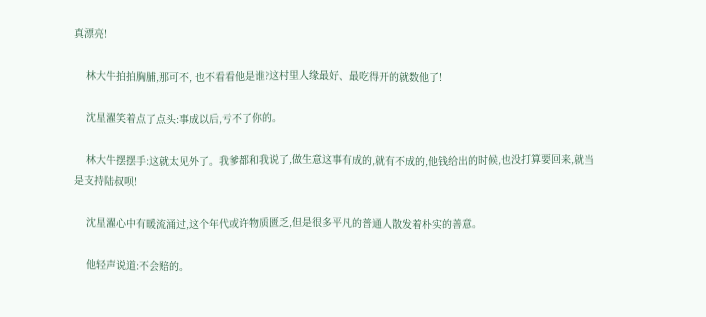真漂亮!

    林大牛拍拍胸脯,那可不, 也不看看他是谁?这村里人缘最好、最吃得开的就数他了!

    沈星濯笑着点了点头:事成以后,亏不了你的。

    林大牛摆摆手:这就太见外了。我爹都和我说了,做生意这事有成的,就有不成的,他钱给出的时候,也没打算要回来,就当是支持陆叔呗!

    沈星濯心中有暖流涌过,这个年代或许物质匮乏,但是很多平凡的普通人散发着朴实的善意。

    他轻声说道:不会赔的。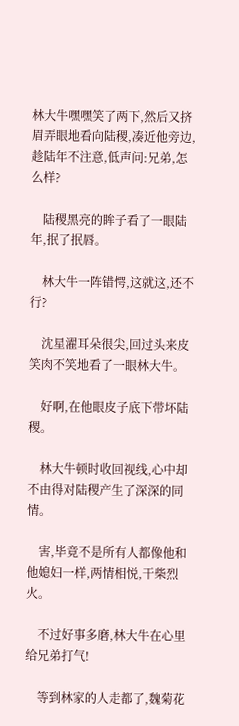林大牛嘿嘿笑了两下,然后又挤眉弄眼地看向陆稷,凑近他旁边,趁陆年不注意,低声问:兄弟,怎么样?

    陆稷黑亮的眸子看了一眼陆年,抿了抿唇。

    林大牛一阵错愕,这就这,还不行?

    沈星濯耳朵很尖,回过头来皮笑肉不笑地看了一眼林大牛。

    好啊,在他眼皮子底下带坏陆稷。

    林大牛顿时收回视线,心中却不由得对陆稷产生了深深的同情。

    害,毕竟不是所有人都像他和他媳妇一样,两情相悦,干柴烈火。

    不过好事多磨,林大牛在心里给兄弟打气!

    等到林家的人走都了,魏菊花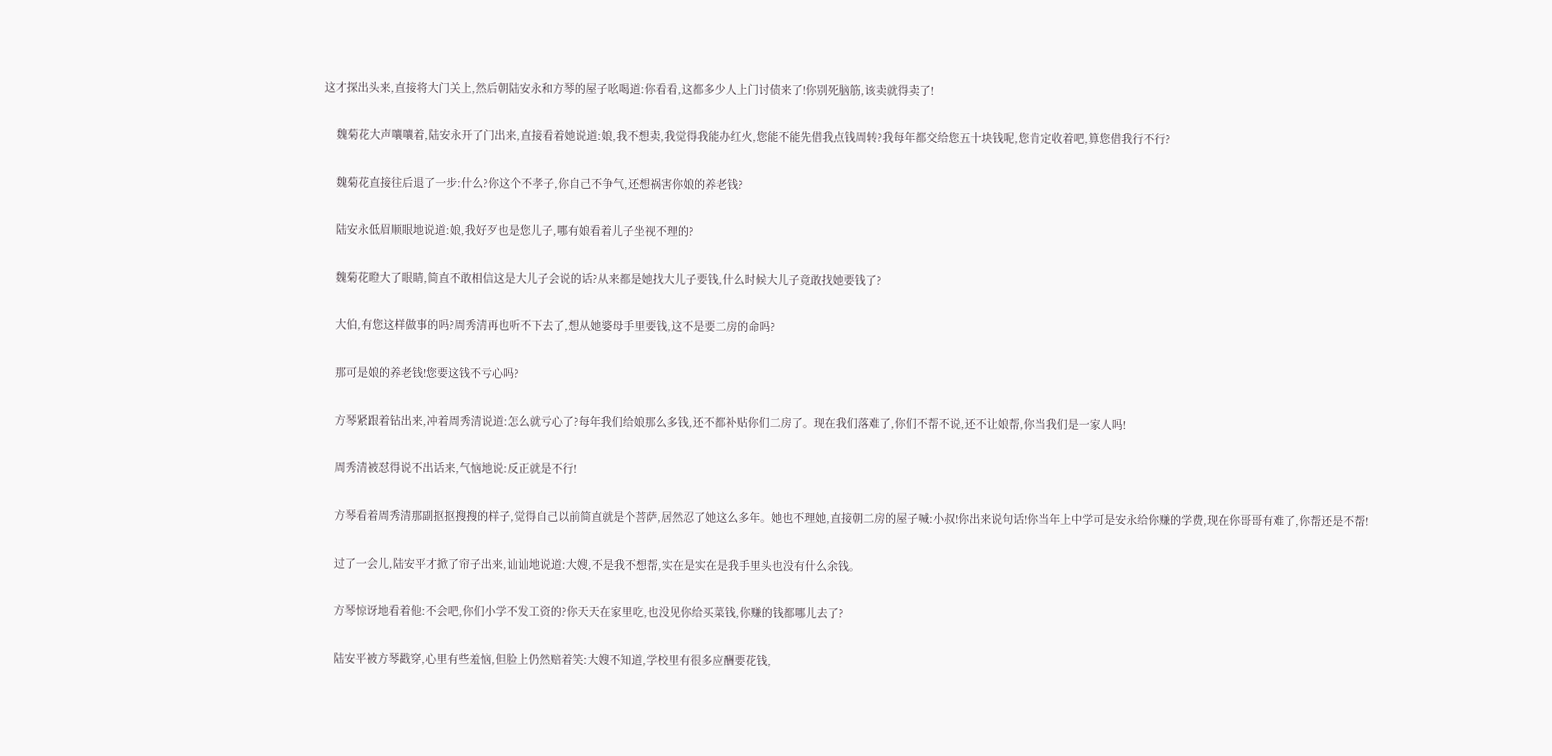这才探出头来,直接将大门关上,然后朝陆安永和方琴的屋子吆喝道:你看看,这都多少人上门讨债来了!你别死脑筋,该卖就得卖了!

    魏菊花大声嚷嚷着,陆安永开了门出来,直接看着她说道:娘,我不想卖,我觉得我能办红火,您能不能先借我点钱周转?我每年都交给您五十块钱呢,您肯定收着吧,算您借我行不行?

    魏菊花直接往后退了一步:什么?你这个不孝子,你自己不争气,还想祸害你娘的养老钱?

    陆安永低眉顺眼地说道:娘,我好歹也是您儿子,哪有娘看着儿子坐视不理的?

    魏菊花瞪大了眼睛,简直不敢相信这是大儿子会说的话?从来都是她找大儿子要钱,什么时候大儿子竟敢找她要钱了?

    大伯,有您这样做事的吗?周秀清再也听不下去了,想从她婆母手里要钱,这不是要二房的命吗?

    那可是娘的养老钱!您要这钱不亏心吗?

    方琴紧跟着钻出来,冲着周秀清说道:怎么就亏心了?每年我们给娘那么多钱,还不都补贴你们二房了。现在我们落难了,你们不帮不说,还不让娘帮,你当我们是一家人吗!

    周秀清被怼得说不出话来,气恼地说:反正就是不行!

    方琴看着周秀清那副抠抠搜搜的样子,觉得自己以前简直就是个菩萨,居然忍了她这么多年。她也不理她,直接朝二房的屋子喊:小叔!你出来说句话!你当年上中学可是安永给你赚的学费,现在你哥哥有难了,你帮还是不帮!

    过了一会儿,陆安平才掀了帘子出来,讪讪地说道:大嫂,不是我不想帮,实在是实在是我手里头也没有什么余钱。

    方琴惊讶地看着他:不会吧,你们小学不发工资的?你天天在家里吃,也没见你给买菜钱,你赚的钱都哪儿去了?

    陆安平被方琴戳穿,心里有些羞恼,但脸上仍然赔着笑:大嫂不知道,学校里有很多应酬要花钱,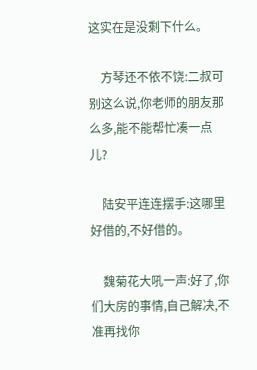这实在是没剩下什么。

    方琴还不依不饶:二叔可别这么说,你老师的朋友那么多,能不能帮忙凑一点儿?

    陆安平连连摆手:这哪里好借的,不好借的。

    魏菊花大吼一声:好了,你们大房的事情,自己解决,不准再找你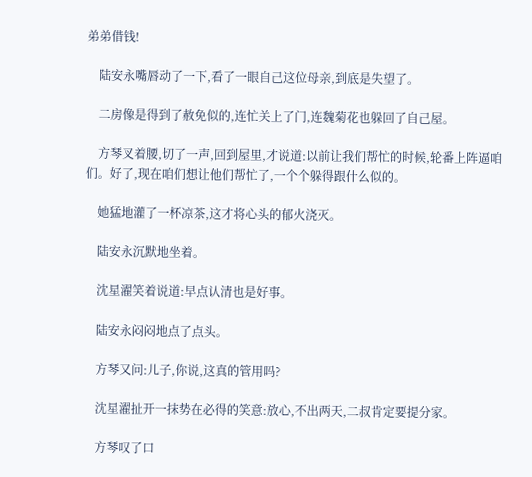弟弟借钱!

    陆安永嘴唇动了一下,看了一眼自己这位母亲,到底是失望了。

    二房像是得到了赦免似的,连忙关上了门,连魏菊花也躲回了自己屋。

    方琴叉着腰,切了一声,回到屋里,才说道:以前让我们帮忙的时候,轮番上阵逼咱们。好了,现在咱们想让他们帮忙了,一个个躲得跟什么似的。

    她猛地灌了一杯凉茶,这才将心头的郁火浇灭。

    陆安永沉默地坐着。

    沈星濯笑着说道:早点认清也是好事。

    陆安永闷闷地点了点头。

    方琴又问:儿子,你说,这真的管用吗?

    沈星濯扯开一抹势在必得的笑意:放心,不出两天,二叔肯定要提分家。

    方琴叹了口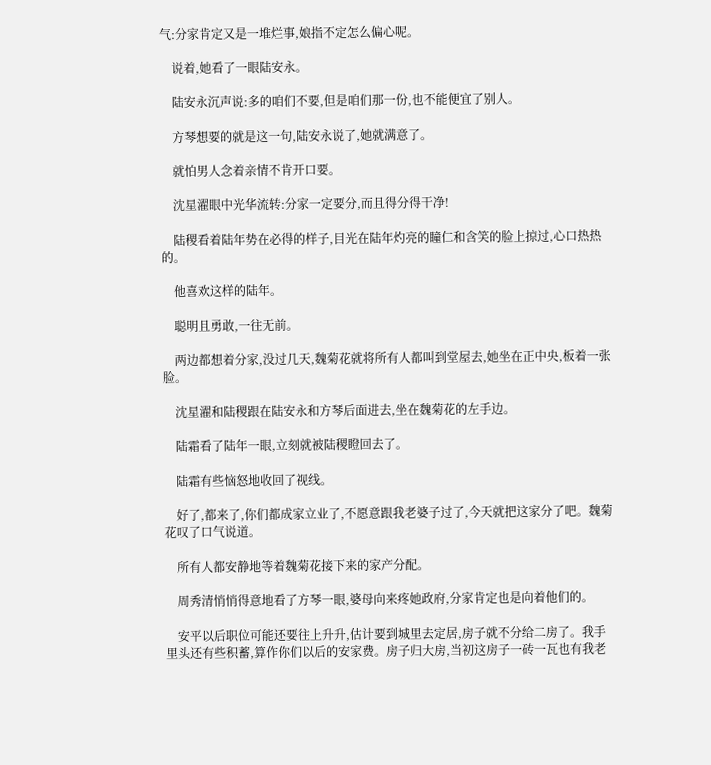气:分家肯定又是一堆烂事,娘指不定怎么偏心呢。

    说着,她看了一眼陆安永。

    陆安永沉声说:多的咱们不要,但是咱们那一份,也不能便宜了别人。

    方琴想要的就是这一句,陆安永说了,她就满意了。

    就怕男人念着亲情不肯开口要。

    沈星濯眼中光华流转:分家一定要分,而且得分得干净!

    陆稷看着陆年势在必得的样子,目光在陆年灼亮的瞳仁和含笑的脸上掠过,心口热热的。

    他喜欢这样的陆年。

    聪明且勇敢,一往无前。

    两边都想着分家,没过几天,魏菊花就将所有人都叫到堂屋去,她坐在正中央,板着一张脸。

    沈星濯和陆稷跟在陆安永和方琴后面进去,坐在魏菊花的左手边。

    陆霜看了陆年一眼,立刻就被陆稷瞪回去了。

    陆霜有些恼怒地收回了视线。

    好了,都来了,你们都成家立业了,不愿意跟我老婆子过了,今天就把这家分了吧。魏菊花叹了口气说道。

    所有人都安静地等着魏菊花接下来的家产分配。

    周秀清悄悄得意地看了方琴一眼,婆母向来疼她政府,分家肯定也是向着他们的。

    安平以后职位可能还要往上升升,估计要到城里去定居,房子就不分给二房了。我手里头还有些积蓄,算作你们以后的安家费。房子归大房,当初这房子一砖一瓦也有我老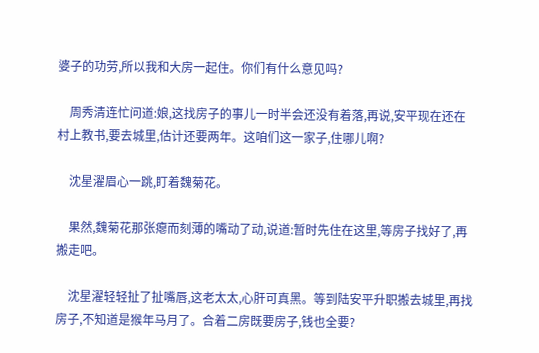婆子的功劳,所以我和大房一起住。你们有什么意见吗?

    周秀清连忙问道:娘,这找房子的事儿一时半会还没有着落,再说,安平现在还在村上教书,要去城里,估计还要两年。这咱们这一家子,住哪儿啊?

    沈星濯眉心一跳,盯着魏菊花。

    果然,魏菊花那张瘪而刻薄的嘴动了动,说道:暂时先住在这里,等房子找好了,再搬走吧。

    沈星濯轻轻扯了扯嘴唇,这老太太,心肝可真黑。等到陆安平升职搬去城里,再找房子,不知道是猴年马月了。合着二房既要房子,钱也全要?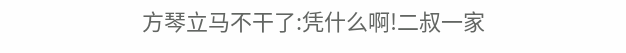方琴立马不干了:凭什么啊!二叔一家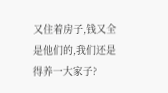又住着房子,钱又全是他们的,我们还是得养一大家子?